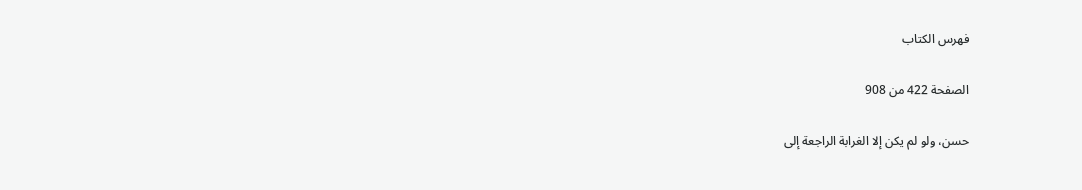فهرس الكتاب

الصفحة 422 من 908

حسن، ولو لم يكن إلا الغرابة الراجعة إلى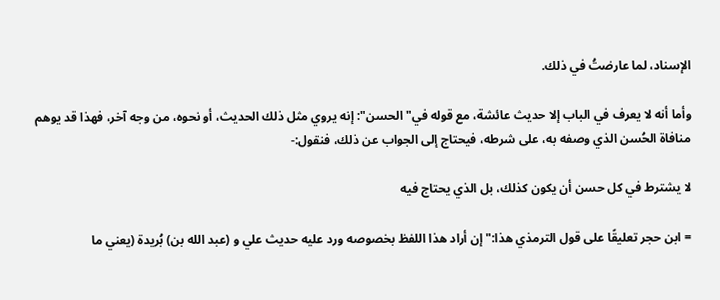الإسناد، لما عارضتُ في ذلك.

وأما أنه لا يعرف في الباب إلا حديث عائشة، مع قوله في"الحسن": إنه يروي مثل ذلك الحديث، أو نحوه، من وجه آخر، فهذا قد يوهم منافاة الحُسن الذي وصفه به، على شرطه، فيحتاج إلى الجواب عن ذلك، فنقول:-

لا يشترط في كل حسن أن يكون كذلك، بل الذي يحتاج فيه

= ابن حجر تعليقًا على قول الترمذي هذا:"إن أراد هذا اللفظ بخصوصه ورد عليه حديث علي و (عبد الله بن) بُريدة (يعني ما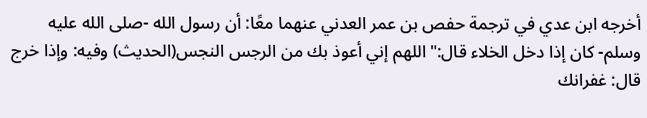أخرجه ابن عدي في ترجمة حفص بن عمر العدني عنهما معًا: أن رسول الله -صلى الله عليه وسلم- كان إذا دخل الخلاء قال:"اللهم إني أعوذ بك من الرجس النجس(الحديث) وفيه: وإذا خرج قال: غفرانك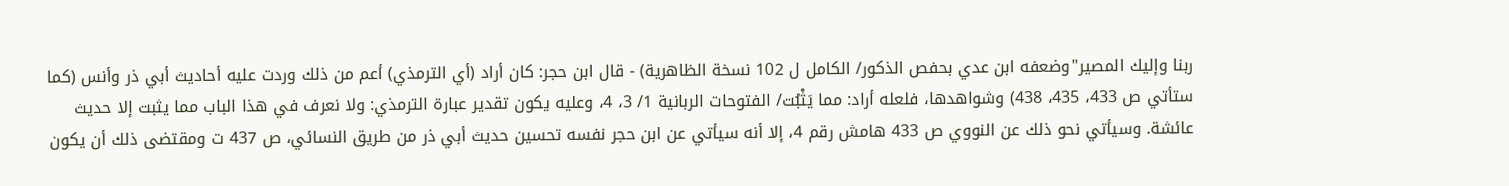ربنا وإليك المصير"وضعفه ابن عدي بحفص الذكور/ الكامل ل 102 نسخة الظاهرية) - قال ابن حجر: كان أراد (أي الترمذي) أعم من ذلك وردت عليه أحاديث أبي ذر وأنس (كما ستأتي ص 433، 435، 438) وشواهدها، فلعله أراد: مما يَثْبُت/ الفتوحات الربانية 1/ 3، 4، وعليه يكون تقدير عبارة الترمذي: ولا نعرف في هذا الباب مما يثبت إلا حديث عائشة. وسيأتي نحو ذلك عن النووي ص 433 هامش رقم 4، إلا أنه سيأتي عن ابن حجر نفسه تحسين حديث أبي ذر من طريق النسائي، ص 437 ت ومقتضى ذلك أن يكون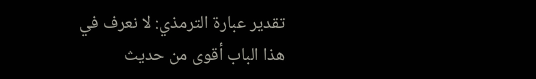تقدير عبارة الترمذي: لا نعرف في هذا الباب أقوى من حديث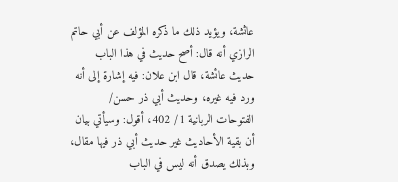عاثشة، ويؤيد ذلك ما ذكره المؤلف عن أبي حاتم الرازي أنه قال: أصح حديث في هذا الباب حديث عائشة، قال ابن علان: فيه إشارة إلى أنه ورد فيه غيره، وحديث أبي ذر حسن/ الفتوحات الربانية 1/ 402، أقول: وسيأتي بيان أن بقية الأحاديث غير حديث أبي ذر فيها مقال، وبذلك يصدق أنه ليس في الباب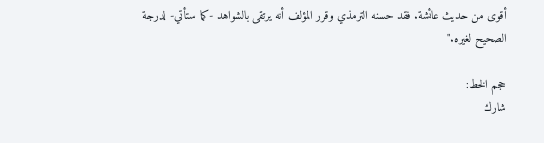أقوى من حديث عائشة. فقد حسنه الترمذي وقرر المؤلف أنه يرتقى بالشواهد -كما ستأتي- لدرجة الصحيح لغيره."

حجم الخط:
شارك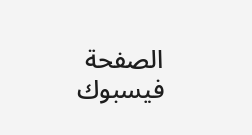الصفحة
فيسبوك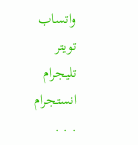واتساب تويتر تليجرام انستجرام
. . .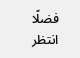فضلًا انتظر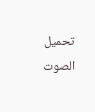تحميل الصوت